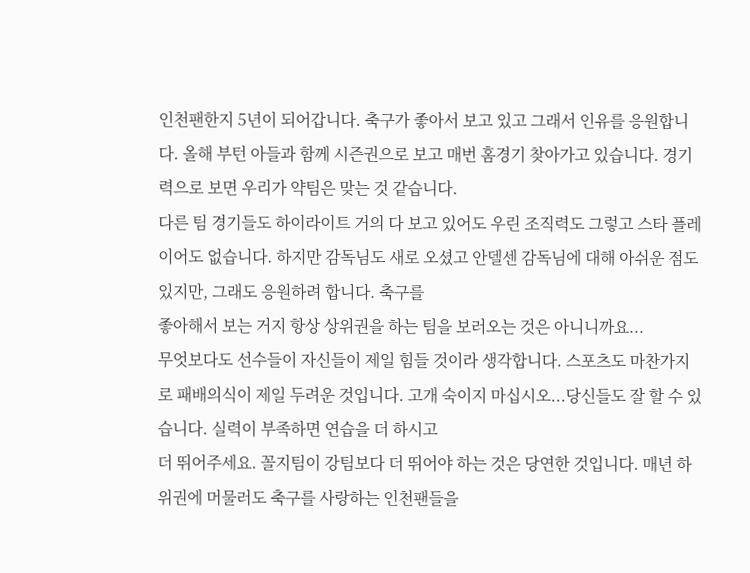인천팬한지 5년이 되어갑니다. 축구가 좋아서 보고 있고 그래서 인유를 응원합니다. 올해 부턴 아들과 함께 시즌권으로 보고 매번 홈경기 찾아가고 있습니다. 경기력으로 보면 우리가 약팀은 맞는 것 같습니다.
다른 팀 경기들도 하이라이트 거의 다 보고 있어도 우린 조직력도 그렇고 스타 플레이어도 없습니다. 하지만 감독님도 새로 오셨고 안델센 감독님에 대해 아쉬운 점도 있지만, 그래도 응원하려 합니다. 축구를
좋아해서 보는 거지 항상 상위권을 하는 팀을 보러오는 것은 아니니까요...
무엇보다도 선수들이 자신들이 제일 힘들 것이라 생각합니다. 스포츠도 마찬가지로 패배의식이 제일 두려운 것입니다. 고개 숙이지 마십시오...당신들도 잘 할 수 있습니다. 실력이 부족하면 연습을 더 하시고
더 뛰어주세요. 꼴지팀이 강팀보다 더 뛰어야 하는 것은 당연한 것입니다. 매년 하위권에 머물러도 축구를 사랑하는 인천팬들을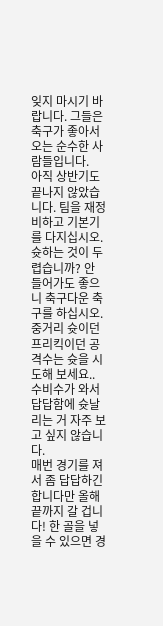잊지 마시기 바랍니다. 그들은 축구가 좋아서 오는 순수한 사람들입니다.
아직 상반기도 끝나지 않았습니다. 팀을 재정비하고 기본기를 다지십시오. 슛하는 것이 두렵습니까? 안 들어가도 좋으니 축구다운 축구를 하십시오. 중거리 슛이던 프리킥이던 공격수는 슛을 시도해 보세요..
수비수가 와서 답답함에 슛날리는 거 자주 보고 싶지 않습니다.
매번 경기를 져서 좀 답답하긴 합니다만 올해 끝까지 갈 겁니다! 한 골을 넣을 수 있으면 경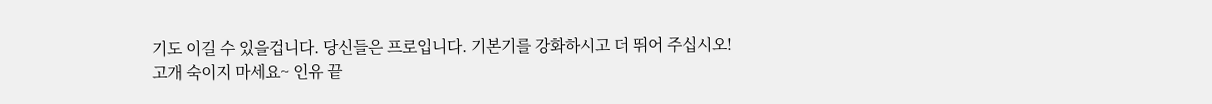기도 이길 수 있을겁니다. 당신들은 프로입니다. 기본기를 강화하시고 더 뛰어 주십시오!
고개 숙이지 마세요~ 인유 끝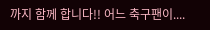까지 함께 합니다!! 어느 축구팬이....